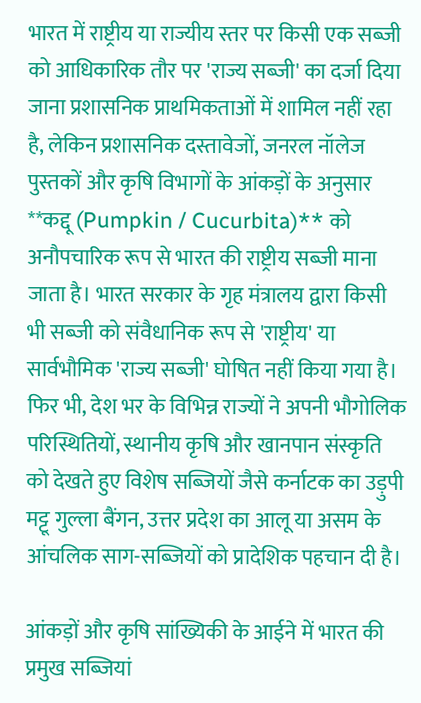भारत में राष्ट्रीय या राज्यीय स्तर पर किसी एक सब्जी को आधिकारिक तौर पर 'राज्य सब्जी' का दर्जा दिया जाना प्रशासनिक प्राथमिकताओं में शामिल नहीं रहा है, लेकिन प्रशासनिक दस्तावेजों, जनरल नॉलेज पुस्तकों और कृषि विभागों के आंकड़ों के अनुसार **कद्दू (Pumpkin / Cucurbita)** को अनौपचारिक रूप से भारत की राष्ट्रीय सब्जी माना जाता है। भारत सरकार के गृह मंत्रालय द्वारा किसी भी सब्जी को संवैधानिक रूप से 'राष्ट्रीय' या सार्वभौमिक 'राज्य सब्जी' घोषित नहीं किया गया है। फिर भी, देश भर के विभिन्न राज्यों ने अपनी भौगोलिक परिस्थितियों, स्थानीय कृषि और खानपान संस्कृति को देखते हुए विशेष सब्जियों जैसे कर्नाटक का उड़ुपी मट्टू गुल्ला बैंगन, उत्तर प्रदेश का आलू या असम के आंचलिक साग-सब्जियों को प्रादेशिक पहचान दी है।

आंकड़ों और कृषि सांख्यिकी के आईने में भारत की प्रमुख सब्जियां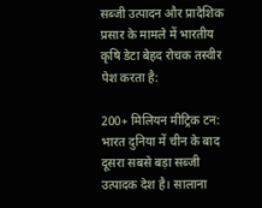सब्जी उत्पादन और प्रादेशिक प्रसार के मामले में भारतीय कृषि डेटा बेहद रोचक तस्वीर पेश करता है:

200+ मिलियन मीट्रिक टन: भारत दुनिया में चीन के बाद दूसरा सबसे बड़ा सब्जी उत्पादक देश है। सालाना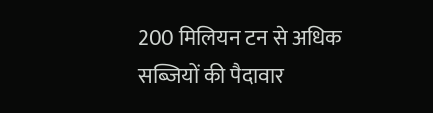200 मिलियन टन से अधिक सब्जियों की पैदावार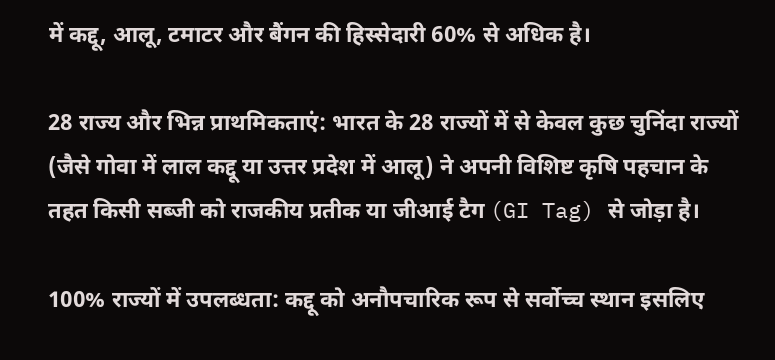में कद्दू, आलू, टमाटर और बैंगन की हिस्सेदारी 60% से अधिक है।

28 राज्य और भिन्न प्राथमिकताएं: भारत के 28 राज्यों में से केवल कुछ चुनिंदा राज्यों (जैसे गोवा में लाल कद्दू या उत्तर प्रदेश में आलू) ने अपनी विशिष्ट कृषि पहचान के तहत किसी सब्जी को राजकीय प्रतीक या जीआई टैग (GI Tag) से जोड़ा है।

100% राज्यों में उपलब्धता: कद्दू को अनौपचारिक रूप से सर्वोच्च स्थान इसलिए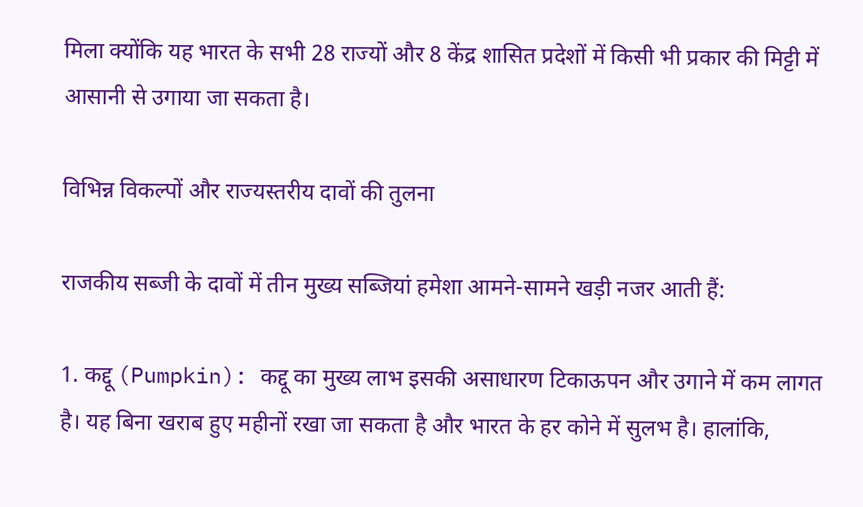मिला क्योंकि यह भारत के सभी 28 राज्यों और 8 केंद्र शासित प्रदेशों में किसी भी प्रकार की मिट्टी में आसानी से उगाया जा सकता है।

विभिन्न विकल्पों और राज्यस्तरीय दावों की तुलना

राजकीय सब्जी के दावों में तीन मुख्य सब्जियां हमेशा आमने-सामने खड़ी नजर आती हैं:

1. कद्दू (Pumpkin): कद्दू का मुख्य लाभ इसकी असाधारण टिकाऊपन और उगाने में कम लागत है। यह बिना खराब हुए महीनों रखा जा सकता है और भारत के हर कोने में सुलभ है। हालांकि,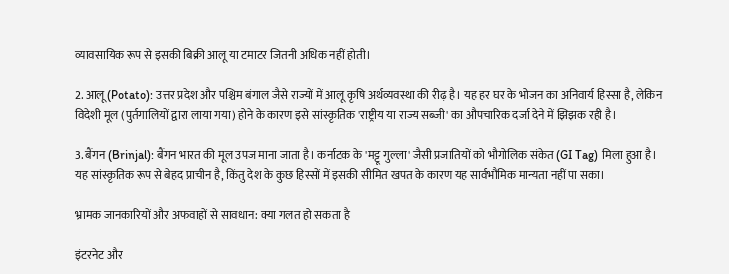व्यावसायिक रूप से इसकी बिक्री आलू या टमाटर जितनी अधिक नहीं होती।

2. आलू (Potato): उत्तर प्रदेश और पश्चिम बंगाल जैसे राज्यों में आलू कृषि अर्थव्यवस्था की रीढ़ है। यह हर घर के भोजन का अनिवार्य हिस्सा है, लेकिन विदेशी मूल (पुर्तगालियों द्वारा लाया गया) होने के कारण इसे सांस्कृतिक 'राष्ट्रीय या राज्य सब्जी' का औपचारिक दर्जा देने में झिझक रही है।

3. बैंगन (Brinjal): बैंगन भारत की मूल उपज माना जाता है। कर्नाटक के 'मट्टू गुल्ला' जैसी प्रजातियों को भौगोलिक संकेत (GI Tag) मिला हुआ है। यह सांस्कृतिक रूप से बेहद प्राचीन है, किंतु देश के कुछ हिस्सों में इसकी सीमित खपत के कारण यह सार्वभौमिक मान्यता नहीं पा सका।

भ्रामक जानकारियों और अफवाहों से सावधान: क्या गलत हो सकता है

इंटरनेट और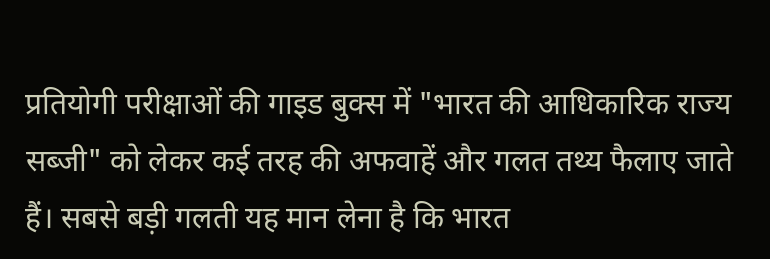प्रतियोगी परीक्षाओं की गाइड बुक्स में "भारत की आधिकारिक राज्य सब्जी" को लेकर कई तरह की अफवाहें और गलत तथ्य फैलाए जाते हैं। सबसे बड़ी गलती यह मान लेना है कि भारत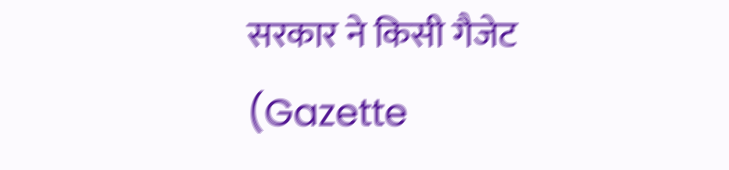सरकार ने किसी गैजेट (Gazette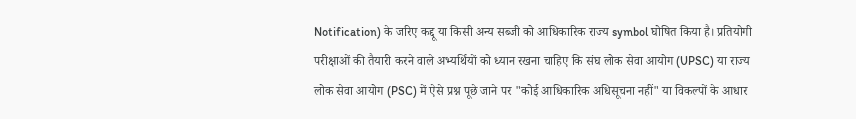Notification) के जरिए कद्दू या किसी अन्य सब्जी को आधिकारिक राज्य symbol घोषित किया है। प्रतियोगी परीक्षाओं की तैयारी करने वाले अभ्यर्थियों को ध्यान रखना चाहिए कि संघ लोक सेवा आयोग (UPSC) या राज्य लोक सेवा आयोग (PSC) में ऐसे प्रश्न पूछे जाने पर "कोई आधिकारिक अधिसूचना नहीं" या विकल्पों के आधार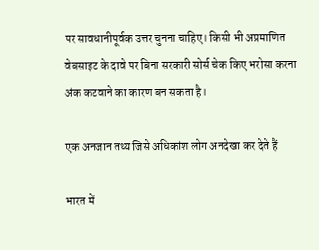पर सावधानीपूर्वक उत्तर चुनना चाहिए। किसी भी अप्रमाणित वेबसाइट के दावे पर बिना सरकारी सोर्स चेक किए भरोसा करना अंक कटवाने का कारण बन सकता है।

एक अनजान तथ्य जिसे अधिकांश लोग अनदेखा कर देते हैं

भारत में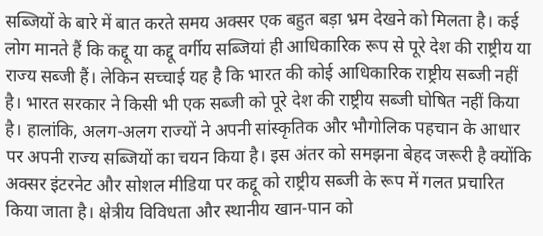सब्जियों के बारे में बात करते समय अक्सर एक बहुत बड़ा भ्रम देखने को मिलता है। कई लोग मानते हैं कि कद्दू या कद्दू वर्गीय सब्जियां ही आधिकारिक रूप से पूरे देश की राष्ट्रीय या राज्य सब्जी हैं। लेकिन सच्चाई यह है कि भारत की कोई आधिकारिक राष्ट्रीय सब्जी नहीं है। भारत सरकार ने किसी भी एक सब्जी को पूरे देश की राष्ट्रीय सब्जी घोषित नहीं किया है। हालांकि, अलग-अलग राज्यों ने अपनी सांस्कृतिक और भौगोलिक पहचान के आधार पर अपनी राज्य सब्जियों का चयन किया है। इस अंतर को समझना बेहद जरूरी है क्योंकि अक्सर इंटरनेट और सोशल मीडिया पर कद्दू को राष्ट्रीय सब्जी के रूप में गलत प्रचारित किया जाता है। क्षेत्रीय विविधता और स्थानीय खान-पान को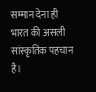सम्मान देना ही भारत की असली सांस्कृतिक पहचान है।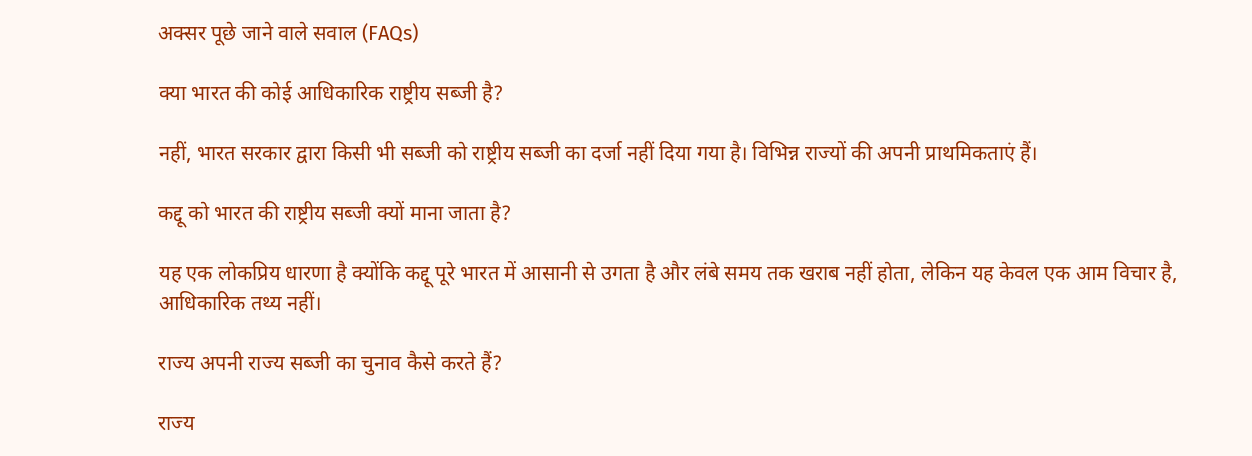अक्सर पूछे जाने वाले सवाल (FAQs)

क्या भारत की कोई आधिकारिक राष्ट्रीय सब्जी है?

नहीं, भारत सरकार द्वारा किसी भी सब्जी को राष्ट्रीय सब्जी का दर्जा नहीं दिया गया है। विभिन्न राज्यों की अपनी प्राथमिकताएं हैं।

कद्दू को भारत की राष्ट्रीय सब्जी क्यों माना जाता है?

यह एक लोकप्रिय धारणा है क्योंकि कद्दू पूरे भारत में आसानी से उगता है और लंबे समय तक खराब नहीं होता, लेकिन यह केवल एक आम विचार है, आधिकारिक तथ्य नहीं।

राज्य अपनी राज्य सब्जी का चुनाव कैसे करते हैं?

राज्य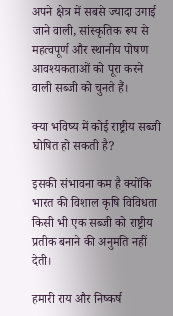अपने क्षेत्र में सबसे ज्यादा उगाई जाने वाली, सांस्कृतिक रूप से महत्वपूर्ण और स्थानीय पोषण आवश्यकताओं को पूरा करने वाली सब्जी को चुनते हैं।

क्या भविष्य में कोई राष्ट्रीय सब्जी घोषित हो सकती है?

इसकी संभावना कम है क्योंकि भारत की विशाल कृषि विविधता किसी भी एक सब्जी को राष्ट्रीय प्रतीक बनाने की अनुमति नहीं देती।

हमारी राय और निष्कर्ष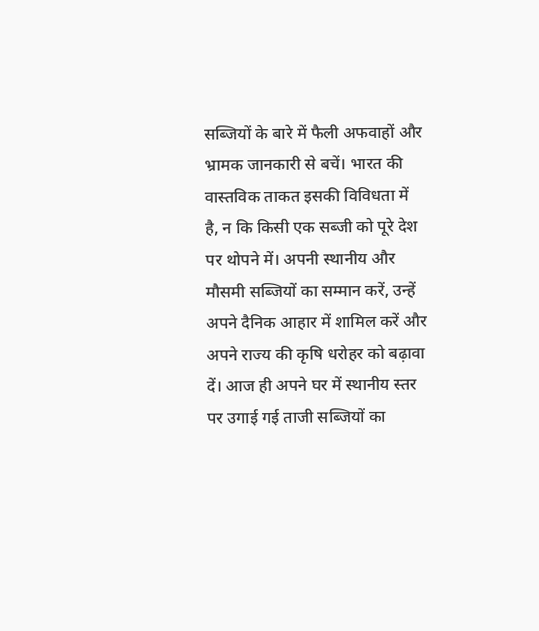सब्जियों के बारे में फैली अफवाहों और भ्रामक जानकारी से बचें। भारत की वास्तविक ताकत इसकी विविधता में है, न कि किसी एक सब्जी को पूरे देश पर थोपने में। अपनी स्थानीय और मौसमी सब्जियों का सम्मान करें, उन्हें अपने दैनिक आहार में शामिल करें और अपने राज्य की कृषि धरोहर को बढ़ावा दें। आज ही अपने घर में स्थानीय स्तर पर उगाई गई ताजी सब्जियों का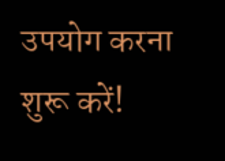उपयोग करना शुरू करें!